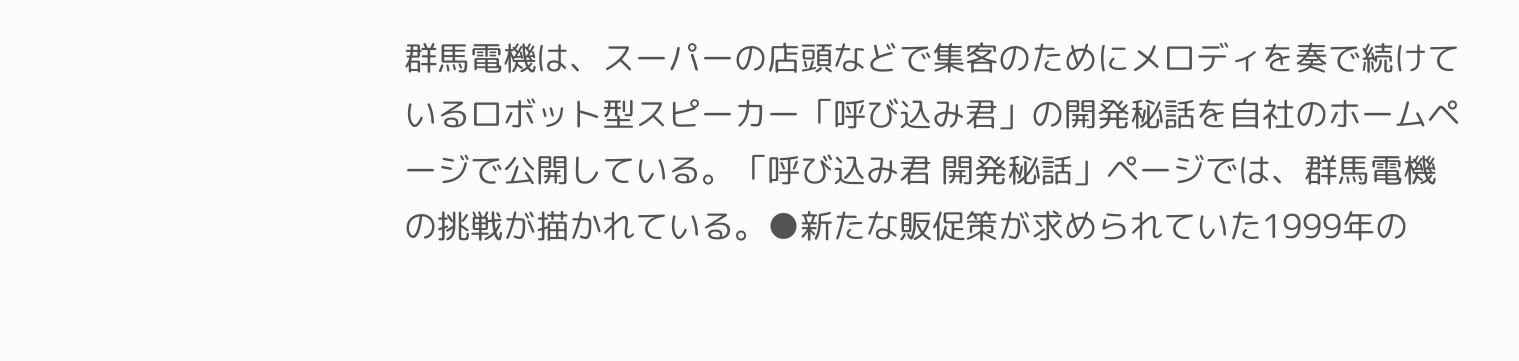群馬電機は、スーパーの店頭などで集客のためにメロディを奏で続けているロボット型スピーカー「呼び込み君」の開発秘話を自社のホームページで公開している。「呼び込み君 開発秘話」ページでは、群馬電機の挑戦が描かれている。●新たな販促策が求められていた1999年の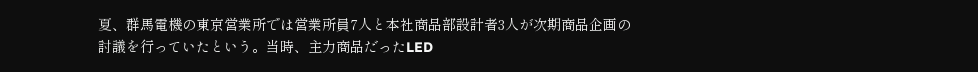夏、群馬電機の東京営業所では営業所員7人と本社商品部設計者3人が次期商品企画の討議を行っていたという。当時、主力商品だったLED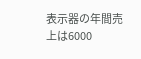表示器の年間売上は6000